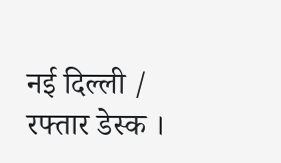नई दिल्ली / रफ्तार डेस्क ।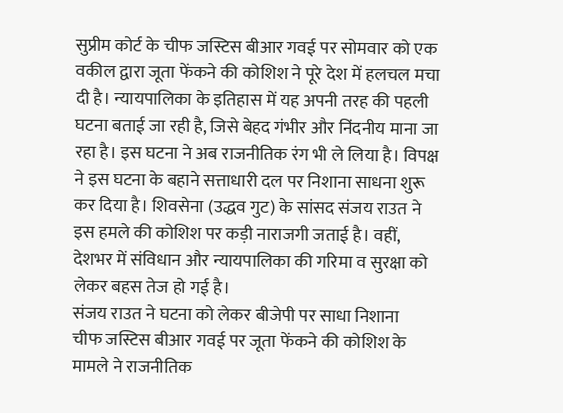सुप्रीम कोर्ट के चीफ जस्टिस बीआर गवई पर सोमवार को एक वकील द्वारा जूता फेंकने की कोशिश ने पूरे देश में हलचल मचा दी है। न्यायपालिका के इतिहास में यह अपनी तरह की पहली घटना बताई जा रही है, जिसे बेहद गंभीर और निंदनीय माना जा रहा है। इस घटना ने अब राजनीतिक रंग भी ले लिया है। विपक्ष ने इस घटना के बहाने सत्ताधारी दल पर निशाना साधना शुरू कर दिया है। शिवसेना (उद्धव गुट) के सांसद संजय राउत ने इस हमले की कोशिश पर कड़ी नाराजगी जताई है। वहीं, देशभर में संविधान और न्यायपालिका की गरिमा व सुरक्षा को लेकर बहस तेज हो गई है।
संजय राउत ने घटना को लेकर बीजेपी पर साधा निशाना
चीफ जस्टिस बीआर गवई पर जूता फेंकने की कोशिश के मामले ने राजनीतिक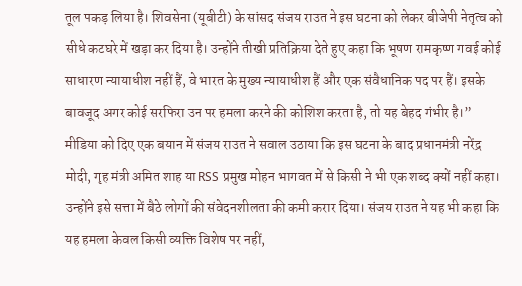तूल पकड़ लिया है। शिवसेना (यूबीटी) के सांसद संजय राउत ने इस घटना को लेकर बीजेपी नेतृत्व को सीधे कटघरे में खड़ा कर दिया है। उन्होंने तीखी प्रतिक्रिया देते हुए कहा कि भूषण रामकृष्ण गवई कोई साधारण न्यायाधीश नहीं हैं, वे भारत के मुख्य न्यायाधीश हैं और एक संवैधानिक पद पर हैं। इसके बावजूद अगर कोई सरफिरा उन पर हमला करने की कोशिश करता है, तो यह बेहद गंभीर है।”
मीडिया को दिए एक बयान में संजय राउत ने सवाल उठाया कि इस घटना के बाद प्रधानमंत्री नरेंद्र मोदी, गृह मंत्री अमित शाह या RSS प्रमुख मोहन भागवत में से किसी ने भी एक शब्द क्यों नहीं कहा। उन्होंने इसे सत्ता में बैठे लोगों की संवेदनशीलता की कमी करार दिया। संजय राउत ने यह भी कहा कि यह हमला केवल किसी व्यक्ति विशेष पर नहीं,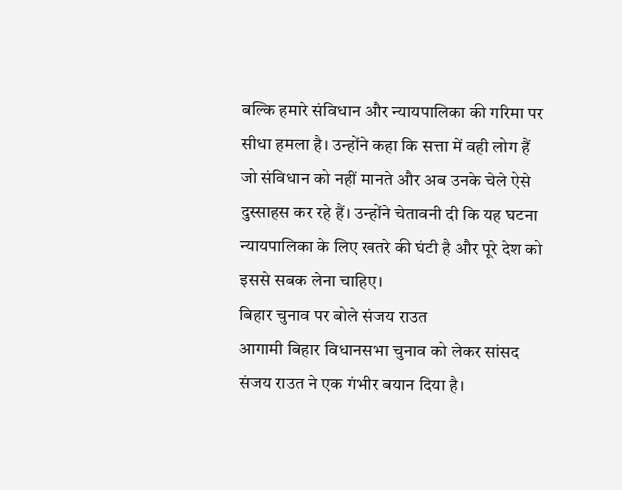बल्कि हमारे संविधान और न्यायपालिका की गरिमा पर सीधा हमला है। उन्होंने कहा कि सत्ता में वही लोग हैं जो संविधान को नहीं मानते और अब उनके चेले ऐसे दुस्साहस कर रहे हैं। उन्होंने चेतावनी दी कि यह घटना न्यायपालिका के लिए खतरे की घंटी है और पूरे देश को इससे सबक लेना चाहिए।
बिहार चुनाव पर बोले संजय राउत
आगामी बिहार विधानसभा चुनाव को लेकर सांसद संजय राउत ने एक गंभीर बयान दिया है।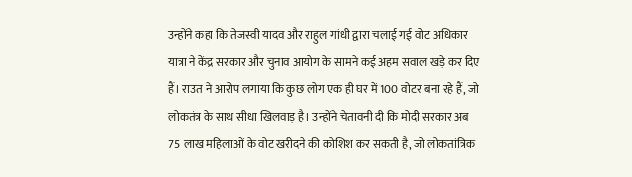उन्होंने कहा कि तेजस्वी यादव और राहुल गांधी द्वारा चलाई गई वोट अधिकार यात्रा ने केंद्र सरकार और चुनाव आयोग के सामने कई अहम सवाल खड़े कर दिए हैं। राउत ने आरोप लगाया कि कुछ लोग एक ही घर में 100 वोटर बना रहे हैं, जो लोकतंत्र के साथ सीधा खिलवाड़ है। उन्होंने चेतावनी दी कि मोदी सरकार अब 75 लाख महिलाओं के वोट खरीदने की कोशिश कर सकती है, जो लोकतांत्रिक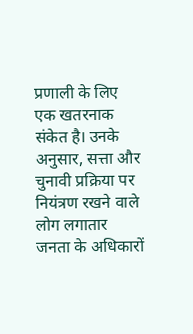प्रणाली के लिए एक खतरनाक संकेत है। उनके अनुसार, सत्ता और चुनावी प्रक्रिया पर नियंत्रण रखने वाले लोग लगातार जनता के अधिकारों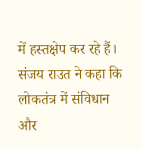में हस्तक्षेप कर रहे हैं। संजय राउत ने कहा कि लोकतंत्र में संविधान और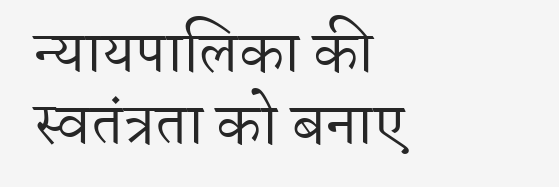न्यायपालिका की स्वतंत्रता को बनाए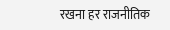रखना हर राजनीतिक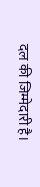दल की जिम्मेदारी है।